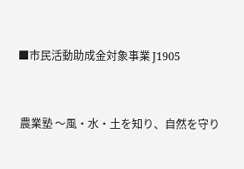■市民活動助成金対象事業 J1905



 農業塾 〜風・水・土を知り、自然を守り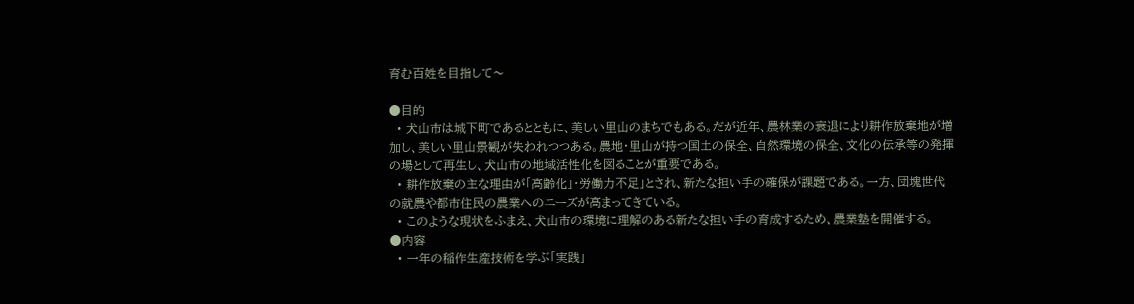育む百姓を目指して〜

●目的
  • 犬山市は城下町であるとともに、美しい里山のまちでもある。だが近年、農林業の衰退により耕作放棄地が増加し、美しい里山景観が失われつつある。農地・里山が持つ国土の保全、自然環境の保全、文化の伝承等の発揮の場として再生し、犬山市の地域活性化を図ることが重要である。
  • 耕作放棄の主な理由が「高齢化」・労働力不足」とされ、新たな担い手の確保が課題である。一方、団塊世代の就農や都市住民の農業へのニーズが高まってきている。
  • このような現状をふまえ、犬山市の環境に理解のある新たな担い手の育成するため、農業塾を開催する。
●内容
  • 一年の稲作生産技術を学ぶ「実践」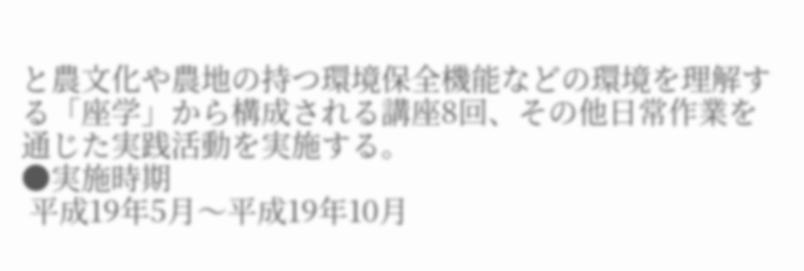と農文化や農地の持つ環境保全機能などの環境を理解する「座学」から構成される講座8回、その他日常作業を通じた実践活動を実施する。
●実施時期
 平成19年5月〜平成19年10月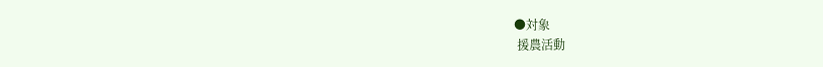●対象
 援農活動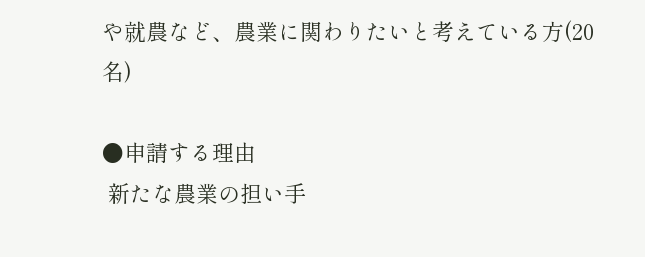や就農など、農業に関わりたいと考えている方(20名)

●申請する理由
 新たな農業の担い手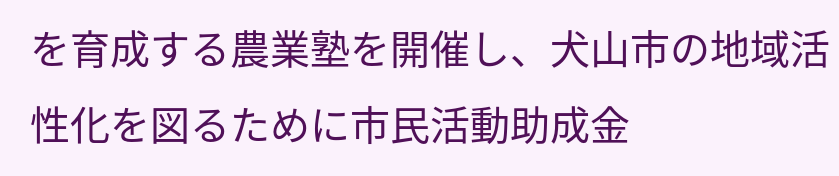を育成する農業塾を開催し、犬山市の地域活性化を図るために市民活動助成金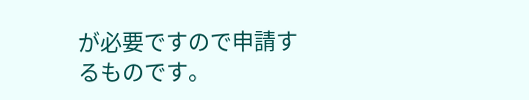が必要ですので申請するものです。